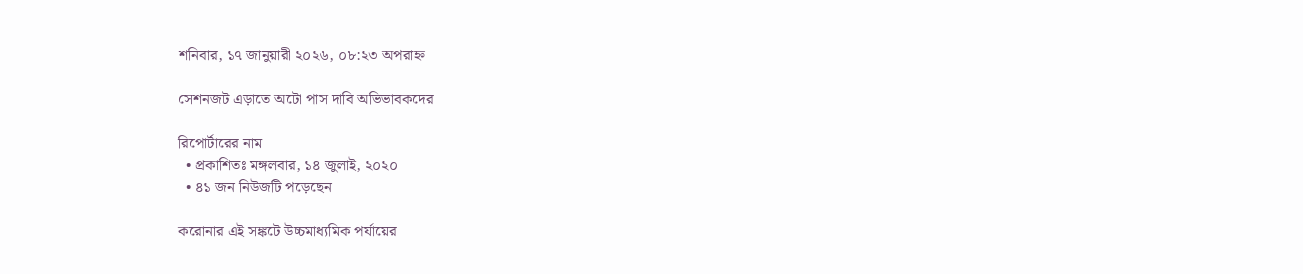শনিবার, ১৭ জানুয়ারী ২০২৬, ০৮:২৩ অপরাহ্ন

সেশনজট এড়াতে অটো পাস দাবি অভিভাবকদের

রিপোর্টারের নাম
  • প্রকাশিতঃ মঙ্গলবার, ১৪ জুলাই, ২০২০
  • ৪১ জন নিউজটি পড়েছেন

করোনার এই সঙ্কটে উচ্চমাধ্যমিক পর্যায়ের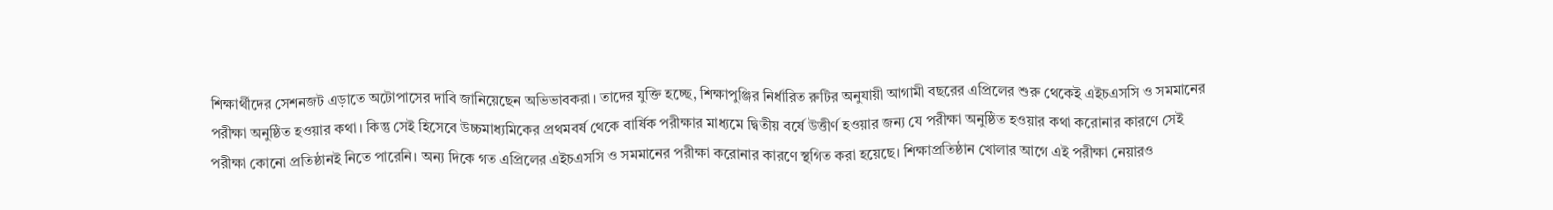শিক্ষার্থীদের সেশনজট এড়াতে অটোপাসের দাবি জানিয়েছেন অভিভাবকরা। তাদের যুক্তি হচ্ছে, শিক্ষাপুঞ্জির নির্ধারিত রুটির অনুযায়ী আগামী বছরের এপ্রিলের শুরু থেকেই এইচএসসি ও সমমানের পরীক্ষা অনুষ্ঠিত হওয়ার কথা। কিন্তু সেই হিসেবে উচ্চমাধ্যমিকের প্রথমবর্ষ থেকে বার্ষিক পরীক্ষার মাধ্যমে দ্বিতীয় বর্ষে উত্তীর্ণ হওয়ার জন্য যে পরীক্ষা অনুষ্ঠিত হওয়ার কথা করোনার কারণে সেই পরীক্ষা কোনো প্রতিষ্ঠানই নিতে পারেনি। অন্য দিকে গত এপ্রিলের এইচএসসি ও সমমানের পরীক্ষা করোনার কারণে স্থগিত করা হয়েছে। শিক্ষাপ্রতিষ্ঠান খোলার আগে এই পরীক্ষা নেয়ারও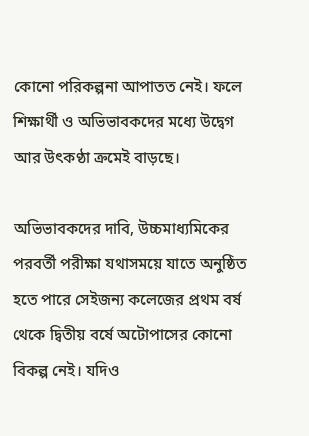কোনো পরিকল্পনা আপাতত নেই। ফলে শিক্ষার্থী ও অভিভাবকদের মধ্যে উদ্বেগ আর উৎকণ্ঠা ক্রমেই বাড়ছে।

অভিভাবকদের দাবি, উচ্চমাধ্যমিকের পরবর্তী পরীক্ষা যথাসময়ে যাতে অনুষ্ঠিত হতে পারে সেইজন্য কলেজের প্রথম বর্ষ থেকে দ্বিতীয় বর্ষে অটোপাসের কোনো বিকল্প নেই। যদিও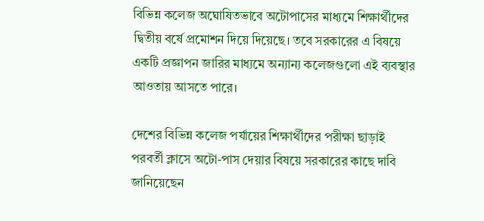বিভিন্ন কলেজ অঘোষিতভাবে অটোপাসের মাধ্যমে শিক্ষার্থীদের দ্বিতীয় বর্ষে প্রমোশন দিয়ে দিয়েছে। তবে সরকারের এ বিষয়ে একটি প্রজ্ঞাপন জারির মাধ্যমে অন্যান্য কলেজগুলো এই ব্যবস্থার আওতায় আসতে পারে।

দেশের বিভিন্ন কলেজ পর্যায়ের শিক্ষার্থীদের পরীক্ষা ছাড়াই পরবর্তী ক্লাসে অটো-পাস দেয়ার বিষয়ে সরকারের কাছে দাবি জানিয়েছেন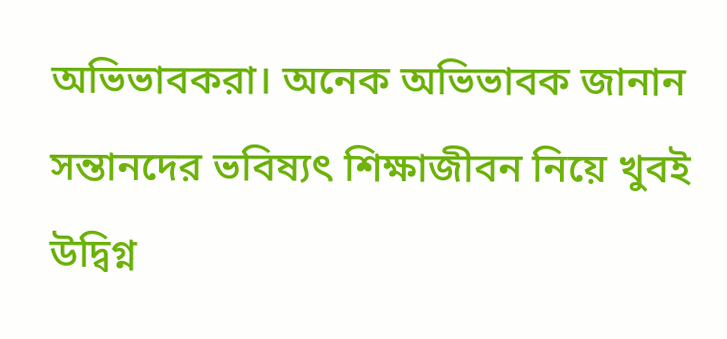অভিভাবকরা। অনেক অভিভাবক জানান সন্তানদের ভবিষ্যৎ শিক্ষাজীবন নিয়ে খুবই উদ্বিগ্ন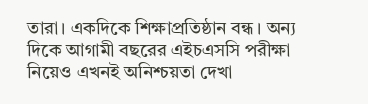তারা। একদিকে শিক্ষাপ্রতিষ্ঠান বন্ধ। অন্য দিকে আগামী বছরের এইচএসসি পরীক্ষা নিয়েও এখনই অনিশ্চয়তা দেখা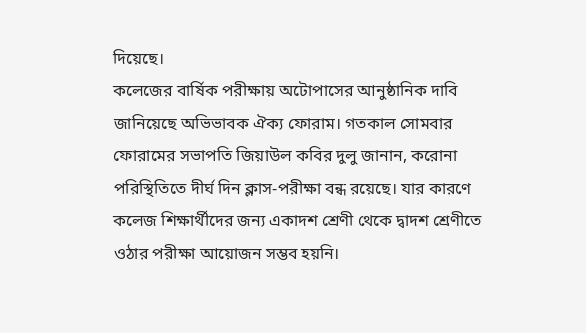দিয়েছে।
কলেজের বার্ষিক পরীক্ষায় অটোপাসের আনুষ্ঠানিক দাবি জানিয়েছে অভিভাবক ঐক্য ফোরাম। গতকাল সোমবার ফোরামের সভাপতি জিয়াউল কবির দুলু জানান, করোনা পরিস্থিতিতে দীর্ঘ দিন ক্লাস-পরীক্ষা বন্ধ রয়েছে। যার কারণে কলেজ শিক্ষার্থীদের জন্য একাদশ শ্রেণী থেকে দ্বাদশ শ্রেণীতে ওঠার পরীক্ষা আয়োজন সম্ভব হয়নি।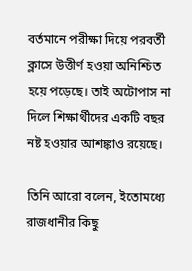বর্তমানে পরীক্ষা দিয়ে পরবর্তী ক্লাসে উত্তীর্ণ হওয়া অনিশ্চিত হয়ে পড়েছে। তাই অটোপাস না দিলে শিক্ষার্থীদের একটি বছর নষ্ট হওয়ার আশঙ্কাও রয়েছে।

তিনি আরো বলেন, ইতোমধ্যে রাজধানীর কিছু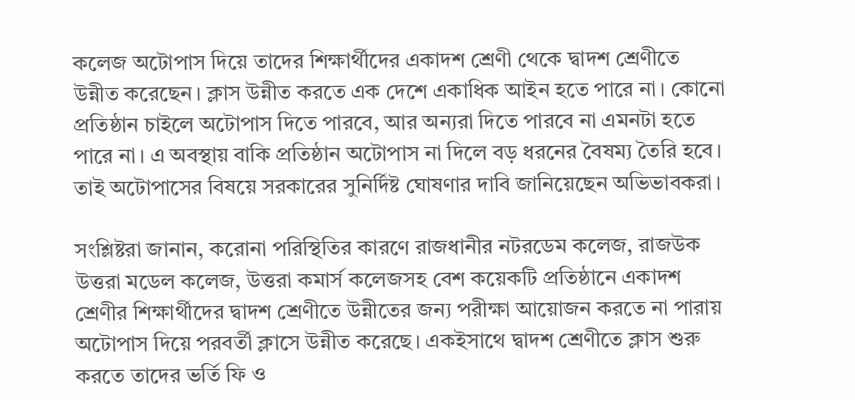কলেজ অটোপাস দিয়ে তাদের শিক্ষার্থীদের একাদশ শ্রেণী থেকে দ্বাদশ শ্রেণীতে উন্নীত করেছেন। ক্লাস উন্নীত করতে এক দেশে একাধিক আইন হতে পারে না। কোনো প্রতিষ্ঠান চাইলে অটোপাস দিতে পারবে, আর অন্যরা দিতে পারবে না এমনটা হতে পারে না। এ অবস্থায় বাকি প্রতিষ্ঠান অটোপাস না দিলে বড় ধরনের বৈষম্য তৈরি হবে। তাই অটোপাসের বিষয়ে সরকারের সুনির্দিষ্ট ঘোষণার দাবি জানিয়েছেন অভিভাবকরা।

সংশ্লিষ্টরা জানান, করোনা পরিস্থিতির কারণে রাজধানীর নটরডেম কলেজ, রাজউক উত্তরা মডেল কলেজ, উত্তরা কমার্স কলেজসহ বেশ কয়েকটি প্রতিষ্ঠানে একাদশ শ্রেণীর শিক্ষার্থীদের দ্বাদশ শ্রেণীতে উন্নীতের জন্য পরীক্ষা আয়োজন করতে না পারায় অটোপাস দিয়ে পরবর্তী ক্লাসে উন্নীত করেছে। একইসাথে দ্বাদশ শ্রেণীতে ক্লাস শুরু করতে তাদের ভর্তি ফি ও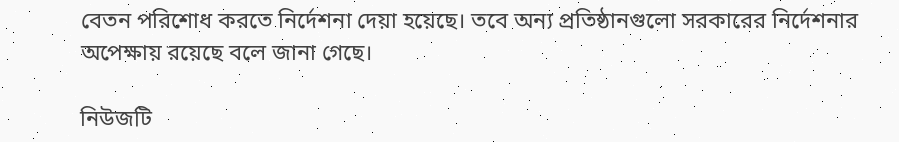বেতন পরিশোধ করতে নির্দেশনা দেয়া হয়েছে। তবে অন্য প্রতিষ্ঠানগুলো সরকারের নির্দেশনার অপেক্ষায় রয়েছে বলে জানা গেছে।

নিউজটি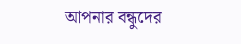আপনার বন্ধুদের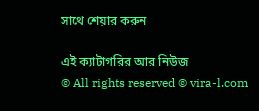সাথে শেয়ার করুন

এই ক্যাটাগরির আর নিউজ
© All rights reserved © vira-l.com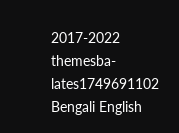2017-2022
themesba-lates1749691102
Bengali English